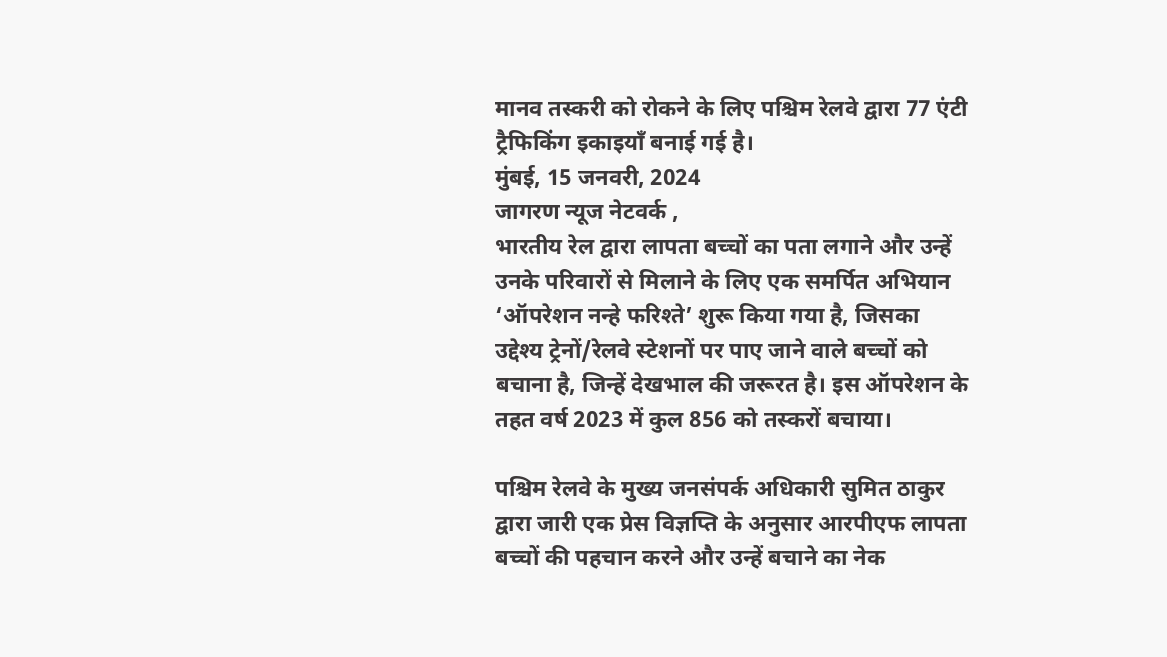मानव तस्करी को रोकने के लिए पश्चिम रेलवे द्वारा 77 एंटी ट्रैफिकिंग इकाइयाँ बनाई गई है।
मुंबई, 15 जनवरी, 2024
जागरण न्यूज नेटवर्क ,
भारतीय रेल द्वारा लापता बच्चों का पता लगाने और उन्हें उनके परिवारों से मिलाने के लिए एक समर्पित अभियान ‘ऑपरेशन नन्हे फरिश्ते’ शुरू किया गया है, जिसका उद्देश्य ट्रेनों/रेलवे स्टेशनों पर पाए जाने वाले बच्चों को बचाना है, जिन्हें देखभाल की जरूरत है। इस ऑपरेशन के तहत वर्ष 2023 में कुल 856 को तस्करों बचाया।

पश्चिम रेलवे के मुख्य जनसंपर्क अधिकारी सुमित ठाकुर द्वारा जारी एक प्रेस विज्ञप्ति के अनुसार आरपीएफ लापता बच्चों की पहचान करने और उन्हें बचाने का नेक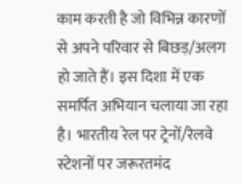काम करती है जो विभिन्न कारणों से अपने परिवार से बिछड़/अलग हो जाते हैं। इस दिशा में एक समर्पित अभियान चलाया जा रहा है। भारतीय रेल पर ट्रेनों/रेलवे स्टेशनों पर जरूरतमंद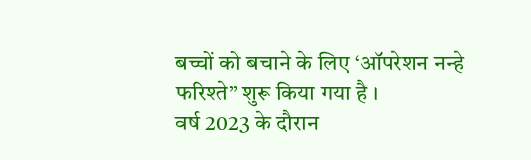बच्चों को बचाने के लिए ‘ऑपरेशन नन्हे फरिश्ते” शुरू किया गया है ।
वर्ष 2023 के दौरान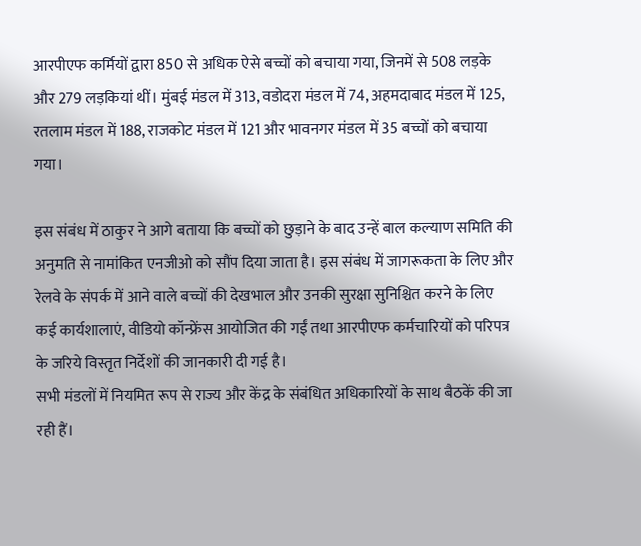आरपीएफ कर्मियों द्वारा 850 से अधिक ऐसे बच्चों को बचाया गया, जिनमें से 508 लड़के और 279 लड़कियां थीं। मुंबई मंडल में 313, वडोदरा मंडल में 74, अहमदाबाद मंडल में 125, रतलाम मंडल में 188, राजकोट मंडल में 121 और भावनगर मंडल में 35 बच्चों को बचाया गया।

इस संबंध में ठाकुर ने आगे बताया कि बच्चों को छुड़ाने के बाद उन्हें बाल कल्याण समिति की अनुमति से नामांकित एनजीओ को सौंप दिया जाता है। इस संबंध में जागरूकता के लिए और रेलवे के संपर्क में आने वाले बच्चों की देखभाल और उनकी सुरक्षा सुनिश्चित करने के लिए कई कार्यशालाएं, वीडियो कॉन्फ्रेंस आयोजित की गईं तथा आरपीएफ कर्मचारियों को परिपत्र के जरिये विस्तृत निर्देशों की जानकारी दी गई है।
सभी मंडलों में नियमित रूप से राज्य और केंद्र के संबंधित अधिकारियों के साथ बैठकें की जा रही हैं।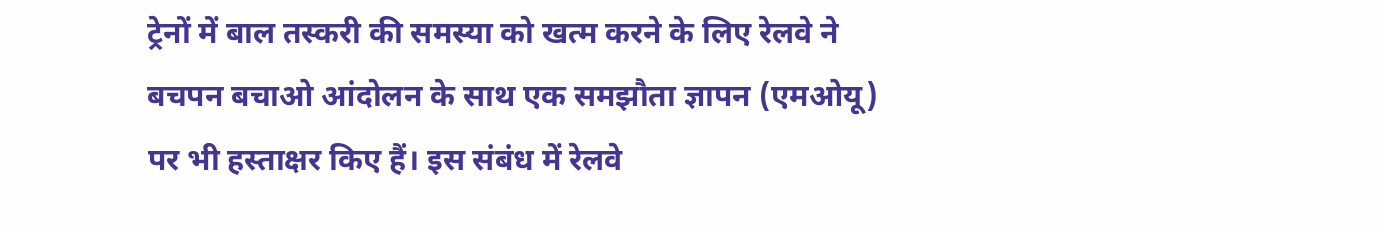ट्रेनों में बाल तस्करी की समस्या को खत्म करने के लिए रेलवे ने बचपन बचाओ आंदोलन के साथ एक समझौता ज्ञापन (एमओयू) पर भी हस्ताक्षर किए हैं। इस संबंध में रेलवे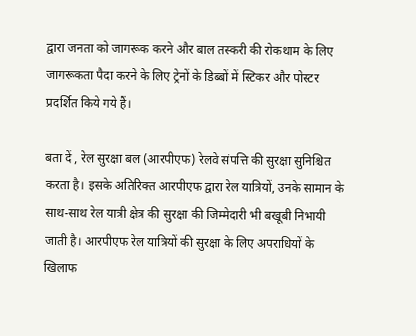द्वारा जनता को जागरूक करने और बाल तस्करी की रोकथाम के लिए जागरूकता पैदा करने के लिए ट्रेनों के डिब्बों में स्टिकर और पोस्टर प्रदर्शित किये गये हैं।

बता दें , रेल सुरक्षा बल (आरपीएफ) रेलवे संपत्ति की सुरक्षा सुनिश्चित करता है। इसके अतिरिक्त आरपीएफ द्वारा रेल यात्रियों, उनके सामान के साथ-साथ रेल यात्री क्षेत्र की सुरक्षा की जिम्मेदारी भी बखूबी निभायी जाती है। आरपीएफ रेल यात्रियों की सुरक्षा के लिए अपराधियों के खिलाफ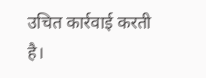उचित कार्रवाई करती है।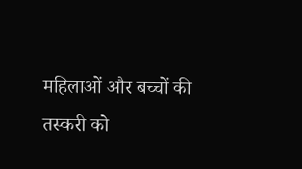महिलाओं और बच्चों की तस्करी को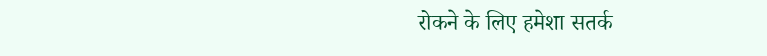रोकने के लिए हमेशा सतर्क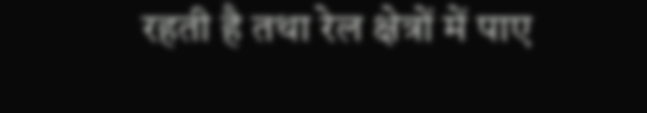रहती है तथा रेल क्षेत्रों में पाए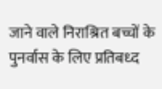जाने वाले निराश्रित बच्चों के पुनर्वास के लिए प्रतिबध्द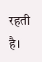रहती है।